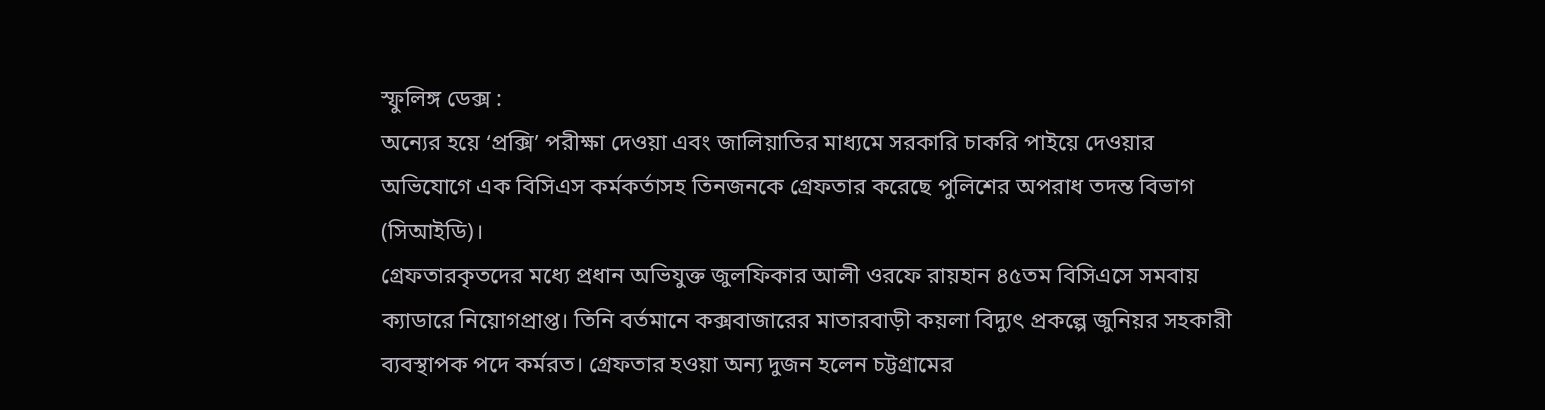স্ফুলিঙ্গ ডেক্স :
অন্যের হয়ে ‘প্রক্সি’ পরীক্ষা দেওয়া এবং জালিয়াতির মাধ্যমে সরকারি চাকরি পাইয়ে দেওয়ার অভিযোগে এক বিসিএস কর্মকর্তাসহ তিনজনকে গ্রেফতার করেছে পুলিশের অপরাধ তদন্ত বিভাগ (সিআইডি)।
গ্রেফতারকৃতদের মধ্যে প্রধান অভিযুক্ত জুলফিকার আলী ওরফে রায়হান ৪৫তম বিসিএসে সমবায় ক্যাডারে নিয়োগপ্রাপ্ত। তিনি বর্তমানে কক্সবাজারের মাতারবাড়ী কয়লা বিদ্যুৎ প্রকল্পে জুনিয়র সহকারী ব্যবস্থাপক পদে কর্মরত। গ্রেফতার হওয়া অন্য দুজন হলেন চট্টগ্রামের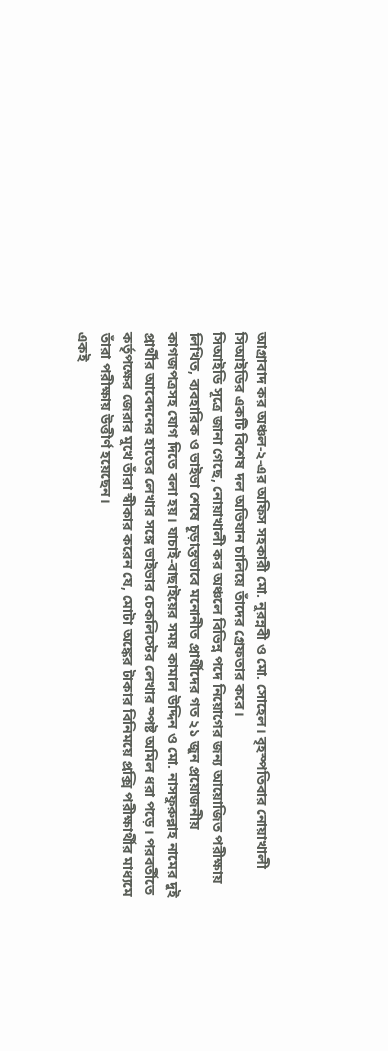আগ্রাবাদ কর অঞ্চল-২-এর অফিস সহকারী মো. নুরন্নবী ও মো. সোহেল। বৃহস্পতিবার নোয়াখালী সিআইডির একটি বিশেষ দল অভিযান চালিয়ে তাঁদের গ্রেফতার করে।
সিআইডি সূত্রে জানা গেছে, নোয়াখালী কর অঞ্চলে বিভিন্ন পদে নিয়োগের জন্য আয়োজিত পরীক্ষায় লিখিত, ব্যবহারিক ও ভাইভা শেষে চূড়ান্তভাবে মনোনীত প্রার্থীদের গত ২১ জুন প্রয়োজনীয় কাগজপত্রসহ যোগ দিতে বলা হয়। যাচাই-বাছাইয়ের সময় কামাল উদ্দিন ও মো. নাসফুরুল্লাহ নামের দুই প্রার্থীর আবেদনের হাতের লেখার সঙ্গে ভাইভার চেকলিস্টের লেখার স্পষ্ট অমিল ধরা পড়ে। পরবর্তীতে কর্তৃপক্ষের জেরার মুখে তাঁরা স্বীকার করেন যে, মোটা অঙ্কের টাকার বিনিময়ে প্রক্সি পরীক্ষার্থীর মাধ্যমে তাঁরা পরীক্ষায় উত্তীর্ণ হয়েছেন।
একই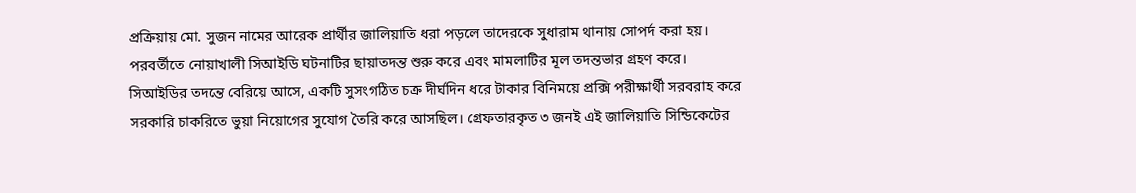প্রক্রিয়ায় মো. সুজন নামের আরেক প্রার্থীর জালিয়াতি ধরা পড়লে তাদেরকে সুধারাম থানায় সোপর্দ করা হয়। পরবর্তীতে নোয়াখালী সিআইডি ঘটনাটির ছায়াতদন্ত শুরু করে এবং মামলাটির মূল তদন্তভার গ্রহণ করে।
সিআইডির তদন্তে বেরিয়ে আসে, একটি সুসংগঠিত চক্র দীর্ঘদিন ধরে টাকার বিনিময়ে প্রক্সি পরীক্ষার্থী সরবরাহ করে সরকারি চাকরিতে ভুয়া নিয়োগের সুযোগ তৈরি করে আসছিল। গ্রেফতারকৃত ৩ জনই এই জালিয়াতি সিন্ডিকেটের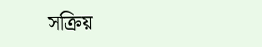সক্রিয়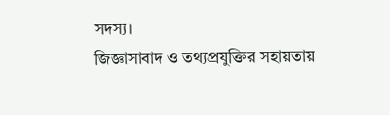সদস্য।
জিজ্ঞাসাবাদ ও তথ্যপ্রযুক্তির সহায়তায়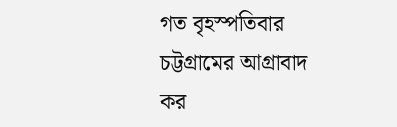গত বৃহস্পতিবার চট্টগ্রামের আগ্রাবাদ কর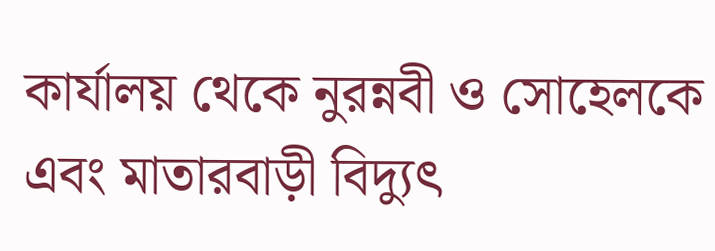কার্যালয় থেকে নুরন্নবী ও সোহেলকে এবং মাতারবাড়ী বিদ্যুৎ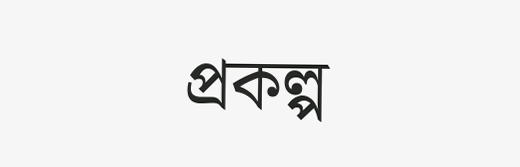প্রকল্প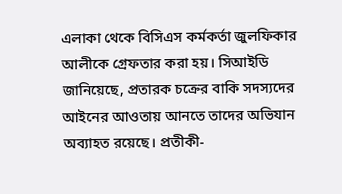এলাকা থেকে বিসিএস কর্মকর্তা জুলফিকার আলীকে গ্রেফতার করা হয়। সিআইডি জানিয়েছে, প্রতারক চক্রের বাকি সদস্যদের আইনের আওতায় আনতে তাদের অভিযান অব্যাহত রয়েছে। প্রতীকী-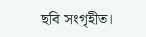ছবি সংগৃহীত।